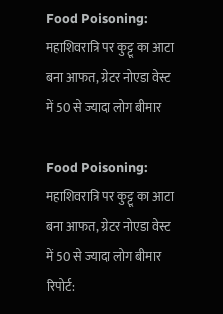Food Poisoning: महाशिवरात्रि पर कुट्टू का आटा बना आफत, ग्रेटर नोएडा वेस्ट में 50 से ज्यादा लोग बीमार

Food Poisoning: महाशिवरात्रि पर कुट्टू का आटा बना आफत, ग्रेटर नोएडा वेस्ट में 50 से ज्यादा लोग बीमार
रिपोर्ट: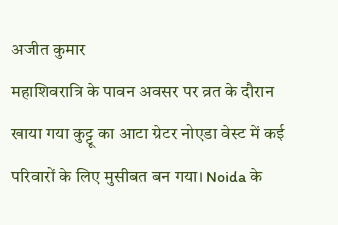अजीत कुमार
महाशिवरात्रि के पावन अवसर पर व्रत के दौरान खाया गया कुट्टू का आटा ग्रेटर नोएडा वेस्ट में कई परिवारों के लिए मुसीबत बन गया। Noida के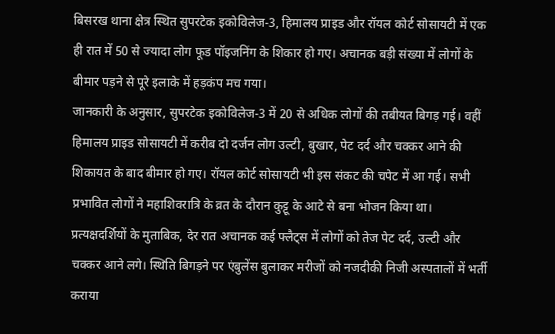बिसरख थाना क्षेत्र स्थित सुपरटेक इकोविलेज-3, हिमालय प्राइड और रॉयल कोर्ट सोसायटी में एक ही रात में 50 से ज्यादा लोग फूड पॉइजनिंग के शिकार हो गए। अचानक बड़ी संख्या में लोगों के बीमार पड़ने से पूरे इलाके में हड़कंप मच गया।
जानकारी के अनुसार, सुपरटेक इकोविलेज-3 में 20 से अधिक लोगों की तबीयत बिगड़ गई। वहीं हिमालय प्राइड सोसायटी में करीब दो दर्जन लोग उल्टी, बुखार, पेट दर्द और चक्कर आने की शिकायत के बाद बीमार हो गए। रॉयल कोर्ट सोसायटी भी इस संकट की चपेट में आ गई। सभी प्रभावित लोगों ने महाशिवरात्रि के व्रत के दौरान कुट्टू के आटे से बना भोजन किया था।
प्रत्यक्षदर्शियों के मुताबिक, देर रात अचानक कई फ्लैट्स में लोगों को तेज पेट दर्द, उल्टी और चक्कर आने लगे। स्थिति बिगड़ने पर एंबुलेंस बुलाकर मरीजों को नजदीकी निजी अस्पतालों में भर्ती कराया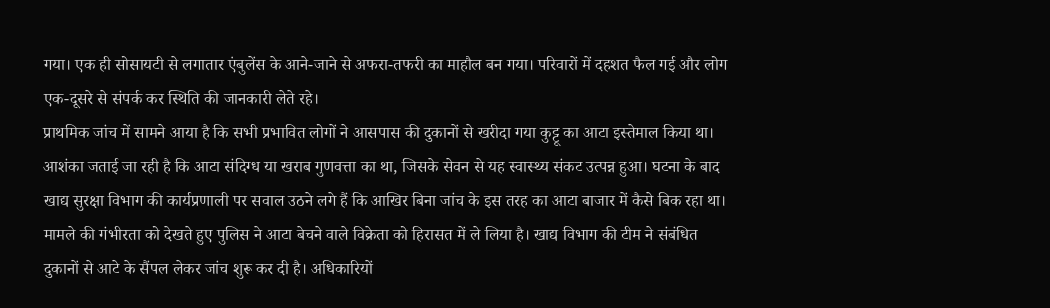गया। एक ही सोसायटी से लगातार एंबुलेंस के आने-जाने से अफरा-तफरी का माहौल बन गया। परिवारों में दहशत फैल गई और लोग एक-दूसरे से संपर्क कर स्थिति की जानकारी लेते रहे।
प्राथमिक जांच में सामने आया है कि सभी प्रभावित लोगों ने आसपास की दुकानों से खरीदा गया कुट्टू का आटा इस्तेमाल किया था। आशंका जताई जा रही है कि आटा संदिग्ध या खराब गुणवत्ता का था, जिसके सेवन से यह स्वास्थ्य संकट उत्पन्न हुआ। घटना के बाद खाद्य सुरक्षा विभाग की कार्यप्रणाली पर सवाल उठने लगे हैं कि आखिर बिना जांच के इस तरह का आटा बाजार में कैसे बिक रहा था।
मामले की गंभीरता को देखते हुए पुलिस ने आटा बेचने वाले विक्रेता को हिरासत में ले लिया है। खाद्य विभाग की टीम ने संबंधित दुकानों से आटे के सैंपल लेकर जांच शुरू कर दी है। अधिकारियों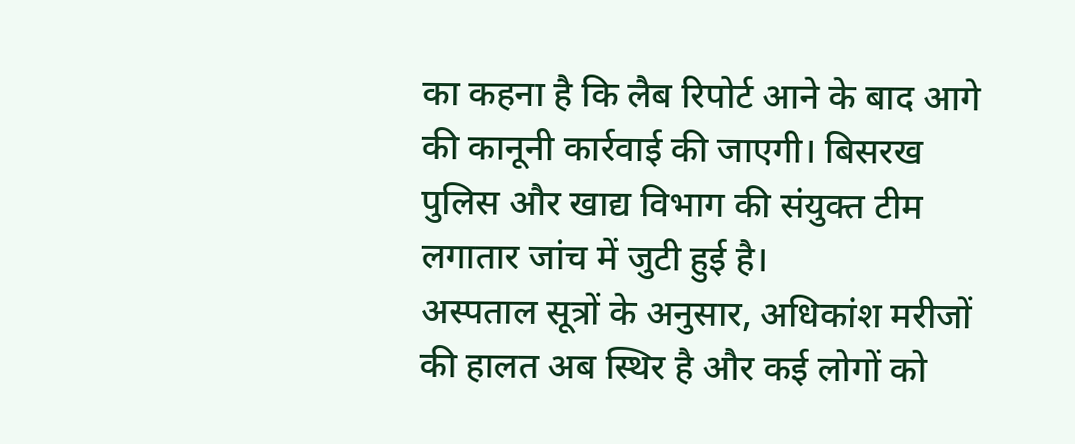का कहना है कि लैब रिपोर्ट आने के बाद आगे की कानूनी कार्रवाई की जाएगी। बिसरख पुलिस और खाद्य विभाग की संयुक्त टीम लगातार जांच में जुटी हुई है।
अस्पताल सूत्रों के अनुसार, अधिकांश मरीजों की हालत अब स्थिर है और कई लोगों को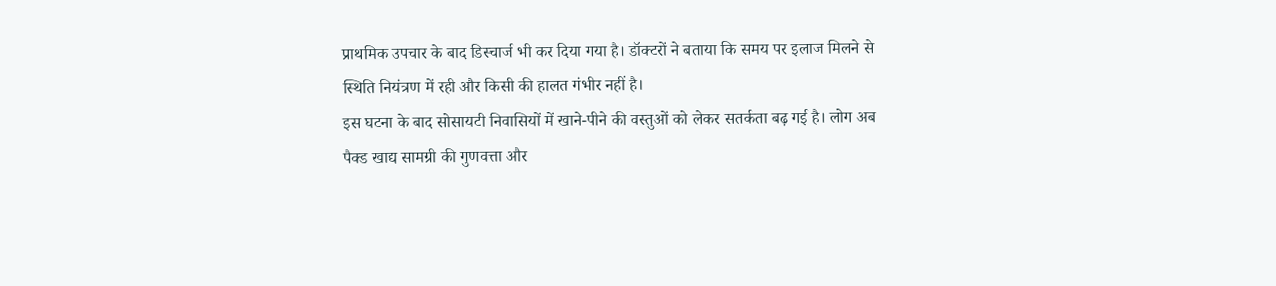प्राथमिक उपचार के बाद डिस्चार्ज भी कर दिया गया है। डॉक्टरों ने बताया कि समय पर इलाज मिलने से स्थिति नियंत्रण में रही और किसी की हालत गंभीर नहीं है।
इस घटना के बाद सोसायटी निवासियों में खाने-पीने की वस्तुओं को लेकर सतर्कता बढ़ गई है। लोग अब पैक्ड खाद्य सामग्री की गुणवत्ता और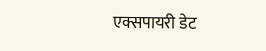एक्सपायरी डेट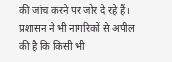की जांच करने पर जोर दे रहे हैं। प्रशासन ने भी नागरिकों से अपील की है कि किसी भी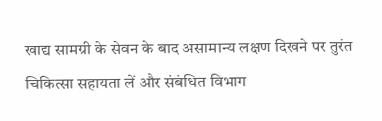खाद्य सामग्री के सेवन के बाद असामान्य लक्षण दिखने पर तुरंत चिकित्सा सहायता लें और संबंधित विभाग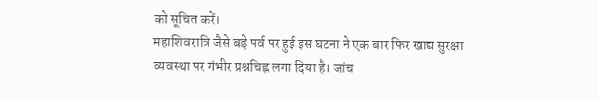को सूचित करें।
महाशिवरात्रि जैसे बड़े पर्व पर हुई इस घटना ने एक बार फिर खाद्य सुरक्षा व्यवस्था पर गंभीर प्रश्नचिह्न लगा दिया है। जांच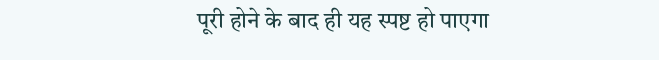पूरी होने के बाद ही यह स्पष्ट हो पाएगा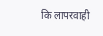कि लापरवाही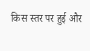किस स्तर पर हुई और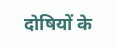दोषियों के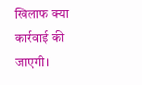खिलाफ क्या कार्रवाई की जाएगी।